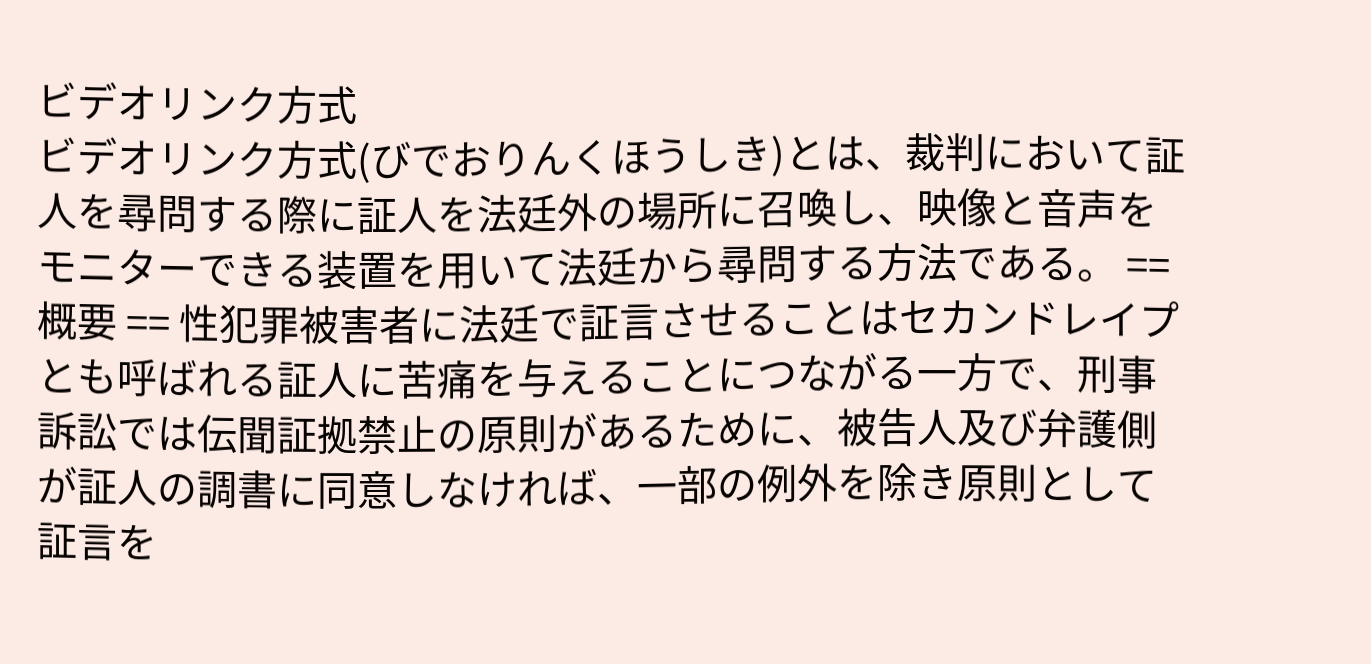ビデオリンク方式
ビデオリンク方式(びでおりんくほうしき)とは、裁判において証人を尋問する際に証人を法廷外の場所に召喚し、映像と音声をモニターできる装置を用いて法廷から尋問する方法である。 == 概要 == 性犯罪被害者に法廷で証言させることはセカンドレイプとも呼ばれる証人に苦痛を与えることにつながる一方で、刑事訴訟では伝聞証拠禁止の原則があるために、被告人及び弁護側が証人の調書に同意しなければ、一部の例外を除き原則として証言を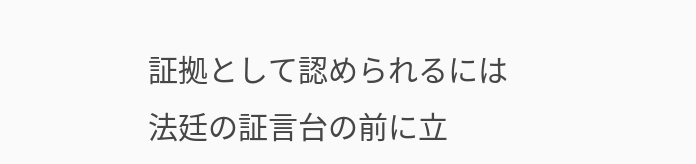証拠として認められるには法廷の証言台の前に立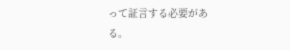って証言する必要がある。